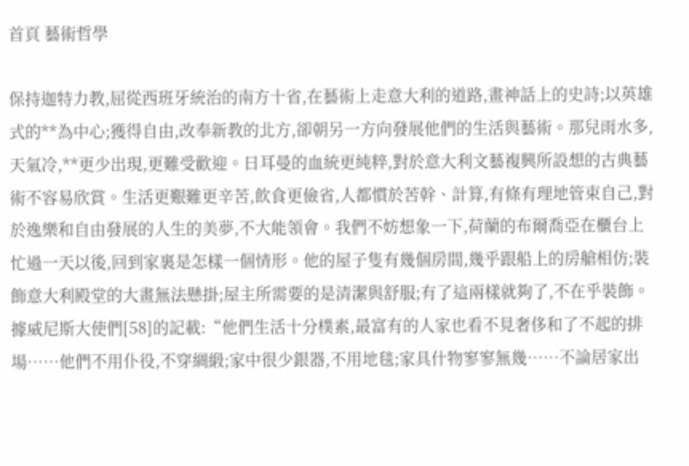首頁 藝術哲學

保持迦特力教,屈從西班牙統治的南方十省,在藝術上走意大利的道路,畫神話上的史詩;以英雄式的**為中心;獲得自由,改奉新教的北方,卻朝另一方向發展他們的生活與藝術。那兒雨水多,天氣冷,**更少出現,更難受歡迎。日耳曼的血統更純粹,對於意大利文藝複興所設想的古典藝術不容易欣賞。生活更艱難更辛苦,飲食更儉省,人都慣於苦幹、計算,有條有理地管束自己,對於逸樂和自由發展的人生的美夢,不大能領會。我們不妨想象一下,荷蘭的布爾喬亞在櫃台上忙過一天以後,回到家裏是怎樣一個情形。他的屋子隻有幾個房間,幾乎跟船上的房艙相仿;裝飾意大利殿堂的大畫無法懸掛;屋主所需要的是清潔與舒服;有了這兩樣就夠了,不在乎裝飾。據威尼斯大使們[58]的記載:“他們生活十分樸素,最富有的人家也看不見奢侈和了不起的排場……他們不用仆役,不穿綢緞;家中很少銀器,不用地毯;家具什物寥寥無幾……不論居家出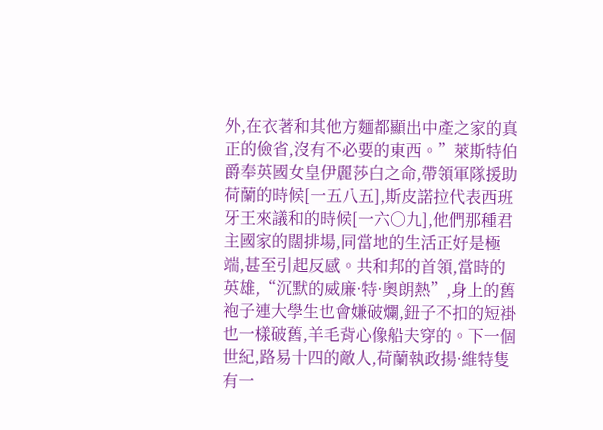外,在衣著和其他方麵都顯出中產之家的真正的儉省,沒有不必要的東西。”萊斯特伯爵奉英國女皇伊麗莎白之命,帶領軍隊援助荷蘭的時候[一五八五],斯皮諾拉代表西班牙王來議和的時候[一六○九],他們那種君主國家的闊排場,同當地的生活正好是極端,甚至引起反感。共和邦的首領,當時的英雄,“沉默的威廉·特·奧朗熱”,身上的舊袍子連大學生也會嫌破爛,鈕子不扣的短褂也一樣破舊,羊毛背心像船夫穿的。下一個世紀,路易十四的敵人,荷蘭執政揚·維特隻有一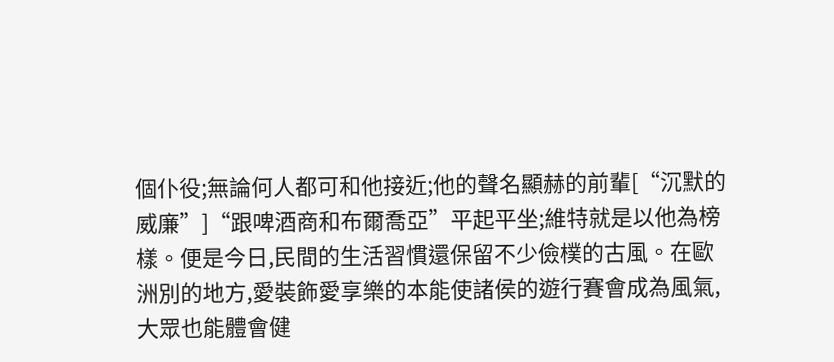個仆役;無論何人都可和他接近;他的聲名顯赫的前輩[“沉默的威廉”]“跟啤酒商和布爾喬亞”平起平坐;維特就是以他為榜樣。便是今日,民間的生活習慣還保留不少儉樸的古風。在歐洲別的地方,愛裝飾愛享樂的本能使諸侯的遊行賽會成為風氣,大眾也能體會健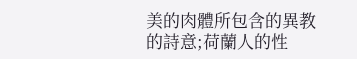美的肉體所包含的異教的詩意;荷蘭人的性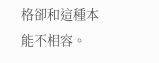格卻和這種本能不相容。